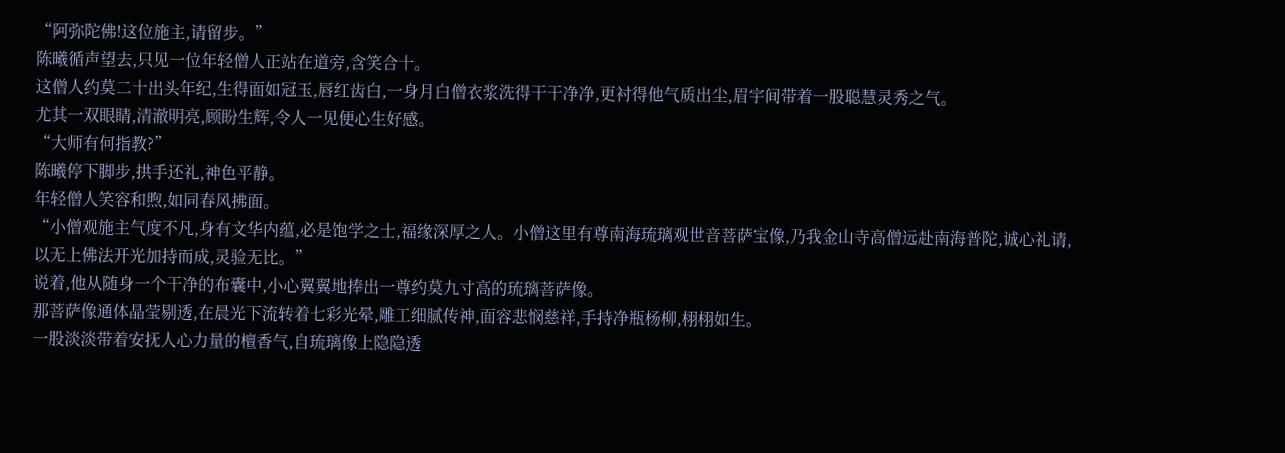“阿弥陀佛!这位施主,请留步。”
陈曦循声望去,只见一位年轻僧人正站在道旁,含笑合十。
这僧人约莫二十出头年纪,生得面如冠玉,唇红齿白,一身月白僧衣浆洗得干干净净,更衬得他气质出尘,眉宇间带着一股聪慧灵秀之气。
尤其一双眼睛,清澈明亮,顾盼生辉,令人一见便心生好感。
“大师有何指教?”
陈曦停下脚步,拱手还礼,神色平静。
年轻僧人笑容和煦,如同春风拂面。
“小僧观施主气度不凡,身有文华内蕴,必是饱学之士,福缘深厚之人。小僧这里有尊南海琉璃观世音菩萨宝像,乃我金山寺高僧远赴南海普陀,诚心礼请,以无上佛法开光加持而成,灵验无比。”
说着,他从随身一个干净的布囊中,小心翼翼地捧出一尊约莫九寸高的琉璃菩萨像。
那菩萨像通体晶莹剔透,在晨光下流转着七彩光晕,雕工细腻传神,面容悲悯慈祥,手持净瓶杨柳,栩栩如生。
一股淡淡带着安抚人心力量的檀香气,自琉璃像上隐隐透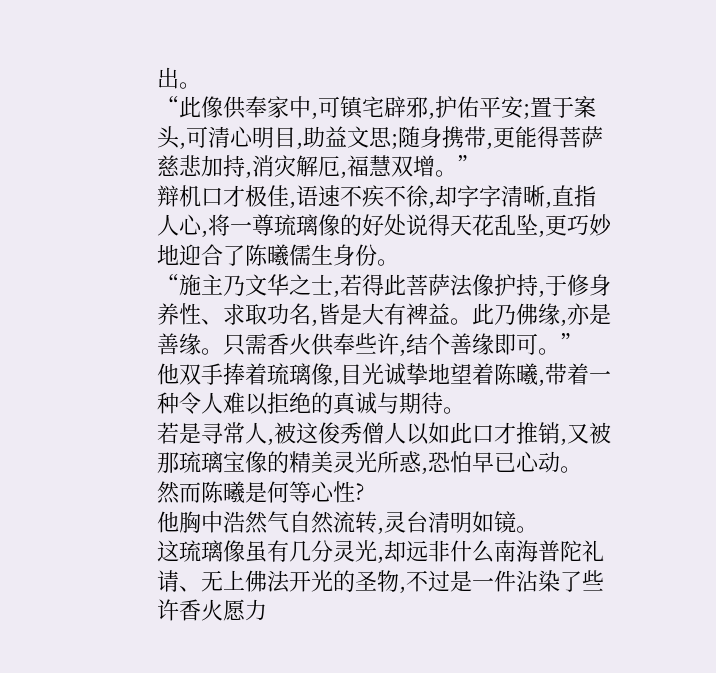出。
“此像供奉家中,可镇宅辟邪,护佑平安;置于案头,可清心明目,助益文思;随身携带,更能得菩萨慈悲加持,消灾解厄,福慧双增。”
辩机口才极佳,语速不疾不徐,却字字清晰,直指人心,将一尊琉璃像的好处说得天花乱坠,更巧妙地迎合了陈曦儒生身份。
“施主乃文华之士,若得此菩萨法像护持,于修身养性、求取功名,皆是大有裨益。此乃佛缘,亦是善缘。只需香火供奉些许,结个善缘即可。”
他双手捧着琉璃像,目光诚挚地望着陈曦,带着一种令人难以拒绝的真诚与期待。
若是寻常人,被这俊秀僧人以如此口才推销,又被那琉璃宝像的精美灵光所惑,恐怕早已心动。
然而陈曦是何等心性?
他胸中浩然气自然流转,灵台清明如镜。
这琉璃像虽有几分灵光,却远非什么南海普陀礼请、无上佛法开光的圣物,不过是一件沾染了些许香火愿力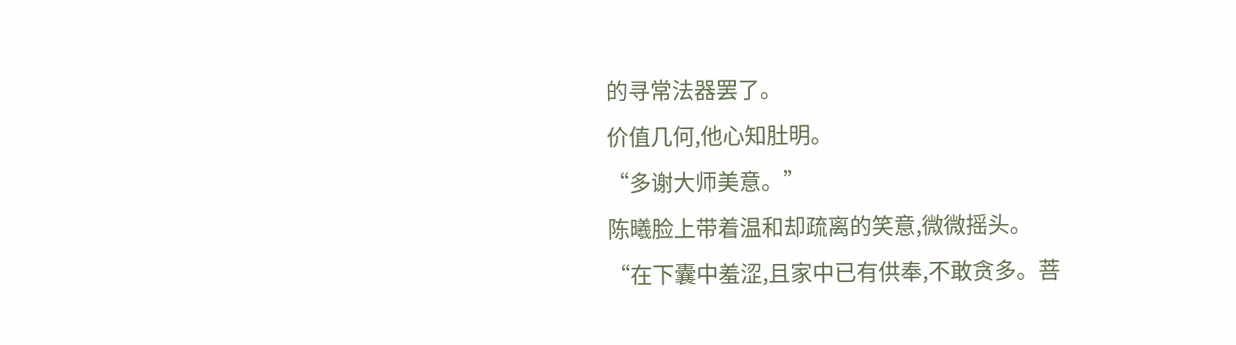的寻常法器罢了。
价值几何,他心知肚明。
“多谢大师美意。”
陈曦脸上带着温和却疏离的笑意,微微摇头。
“在下囊中羞涩,且家中已有供奉,不敢贪多。菩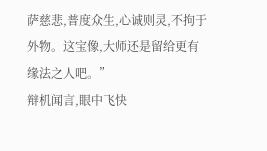萨慈悲,普度众生,心诚则灵,不拘于外物。这宝像,大师还是留给更有缘法之人吧。”
辩机闻言,眼中飞快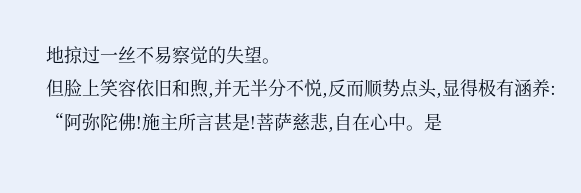地掠过一丝不易察觉的失望。
但脸上笑容依旧和煦,并无半分不悦,反而顺势点头,显得极有涵养:
“阿弥陀佛!施主所言甚是!菩萨慈悲,自在心中。是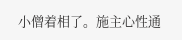小僧着相了。施主心性通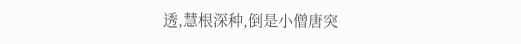透,慧根深种,倒是小僧唐突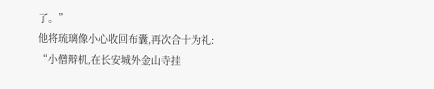了。”
他将琉璃像小心收回布囊,再次合十为礼:
“小僧辩机,在长安城外金山寺挂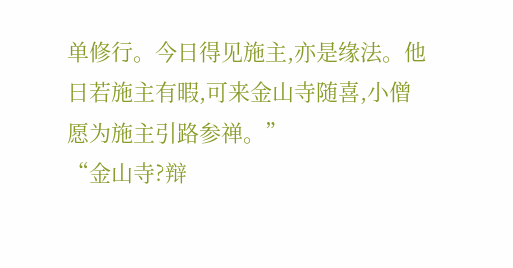单修行。今日得见施主,亦是缘法。他日若施主有暇,可来金山寺随喜,小僧愿为施主引路参禅。”
“金山寺?辩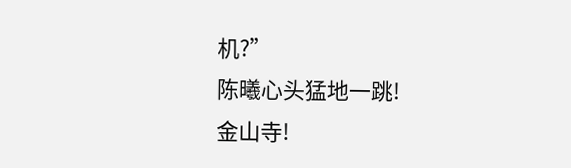机?”
陈曦心头猛地一跳!
金山寺!